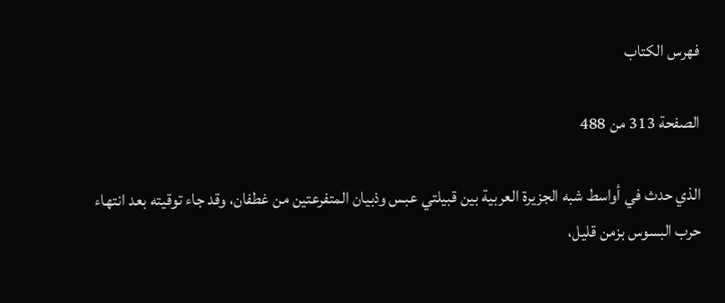فهرس الكتاب

الصفحة 313 من 488

الذي حدث في أواسط شبه الجزيرة العربية بين قبيلتي عبس وذبيان المتفرعتين من غطفان، وقد جاء توقيته بعد انتهاء حرب البسوس بزمن قليل،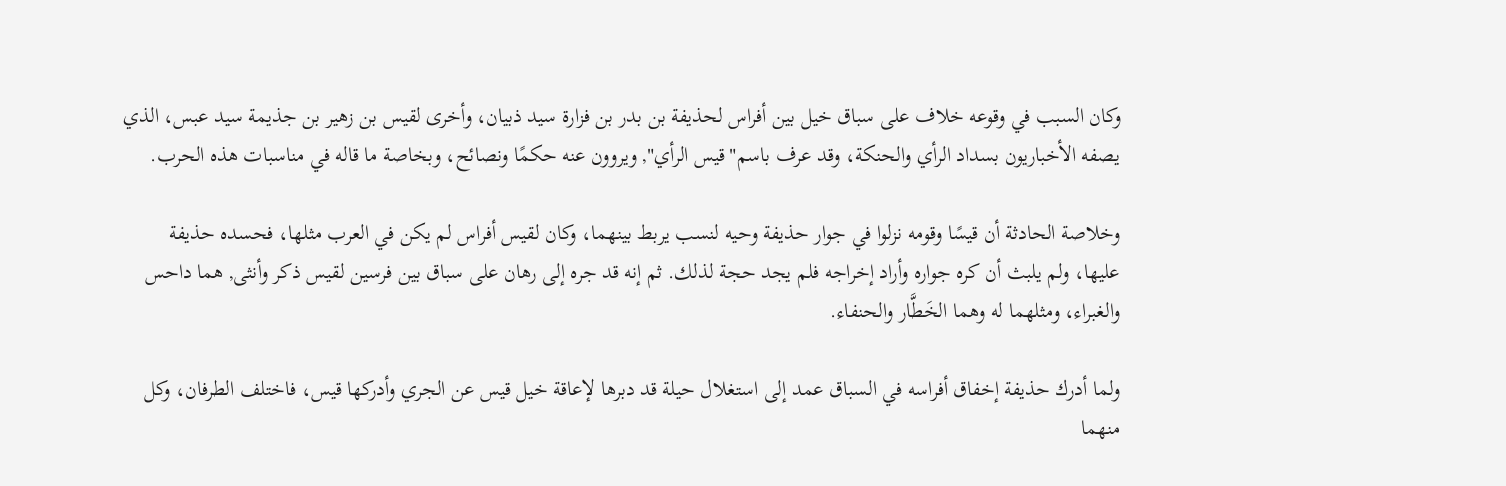وكان السبب في وقوعه خلاف على سباق خيل بين أفراس لحذيفة بن بدر بن فزارة سيد ذبيان، وأخرى لقيس بن زهير بن جذيمة سيد عبس، الذي يصفه الأخباريون بسداد الرأي والحنكة، وقد عرف باسم"قيس الرأي", ويروون عنه حكمًا ونصائح، وبخاصة ما قاله في مناسبات هذه الحرب.

وخلاصة الحادثة أن قيسًا وقومه نزلوا في جوار حذيفة وحيه لنسب يربط بينهما، وكان لقيس أفراس لم يكن في العرب مثلها، فحسده حذيفة عليها، ولم يلبث أن كره جواره وأراد إخراجه فلم يجد حجة لذلك. ثم إنه قد جره إلى رهان على سباق بين فرسين لقيس ذكر وأنثى, هما داحس والغبراء، ومثلهما له وهما الخَطَّار والحنفاء.

ولما أدرك حذيفة إخفاق أفراسه في السباق عمد إلى استغلال حيلة قد دبرها لإعاقة خيل قيس عن الجري وأدركها قيس، فاختلف الطرفان، وكل منهما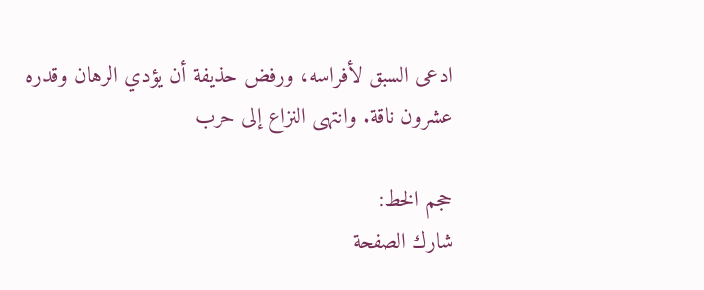ادعى السبق لأفراسه، ورفض حذيفة أن يؤدي الرهان وقدره عشرون ناقة. وانتهى النزاع إلى حرب

حجم الخط:
شارك الصفحة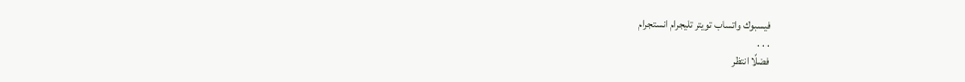فيسبوك واتساب تويتر تليجرام انستجرام
. . .
فضلًا انتظر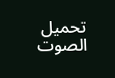تحميل الصوت